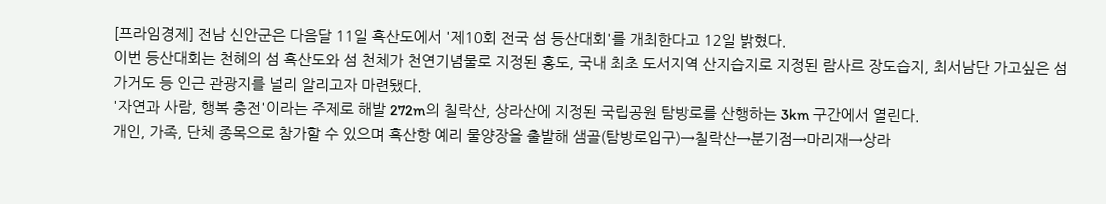[프라임경제] 전남 신안군은 다음달 11일 흑산도에서 '제10회 전국 섬 등산대회'를 개최한다고 12일 밝혔다.
이번 등산대회는 천혜의 섬 흑산도와 섬 천체가 천연기념물로 지정된 홍도, 국내 최초 도서지역 산지습지로 지정된 람사르 장도습지, 최서남단 가고싶은 섬 가거도 등 인근 관광지를 널리 알리고자 마련됐다.
'자연과 사람, 행복 충전'이라는 주제로 해발 272m의 칠락산, 상라산에 지정된 국립공원 탐방로를 산행하는 3km 구간에서 열린다.
개인, 가족, 단체 종목으로 참가할 수 있으며 흑산항 예리 물양장을 출발해 샘골(탐방로입구)→칠락산→분기점→마리재→상라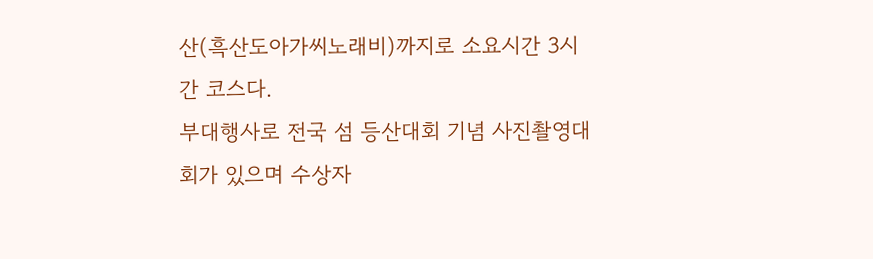산(흑산도아가씨노래비)까지로 소요시간 3시간 코스다.
부대행사로 전국 섬 등산대회 기념 사진촬영대회가 있으며 수상자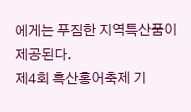에게는 푸짐한 지역특산품이 제공된다.
제4회 흑산홍어축제 기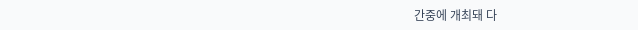간중에 개최돼 다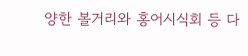양한 볼거리와 홍어시식회 등 다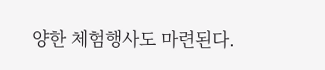양한 체험행사도 마련된다.